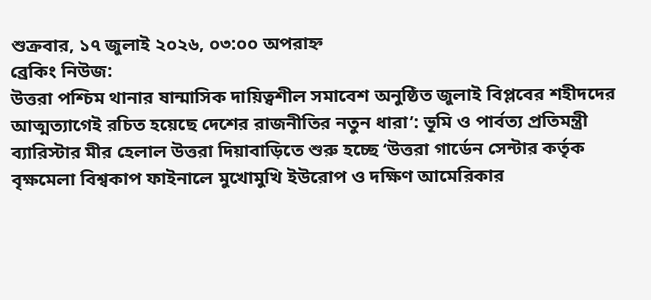শুক্রবার, ১৭ জুলাই ২০২৬, ০৩:০০ অপরাহ্ন
ব্রেকিং নিউজ:
উত্তরা পশ্চিম থানার ষান্মাসিক দায়িত্বশীল সমাবেশ অনুষ্ঠিত জুলাই বিপ্লবের শহীদদের আত্মত্যাগেই রচিত হয়েছে দেশের রাজনীতির নতুন ধারা’: ভূমি ও পার্বত্য প্রতিমন্ত্রী ব্যারিস্টার মীর হেলাল উত্তরা দিয়াবাড়িতে শুরু হচ্ছে ‘উত্তরা গার্ডেন সেন্টার কর্তৃক বৃক্ষমেলা বিশ্বকাপ ফাইনালে মুখোমুখি ইউরোপ ও দক্ষিণ আমেরিকার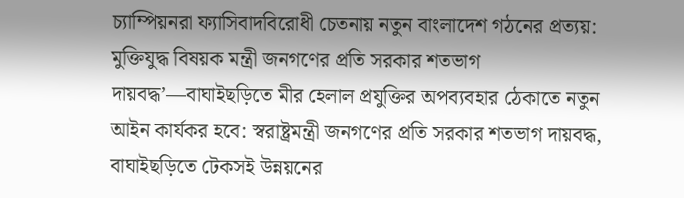চ্যাম্পিয়নরা ফ্যাসিবাদবিরোধী চেতনায় নতুন বাংলাদেশ গঠনের প্রত্যয়: মুক্তিযুদ্ধ বিষয়ক মন্ত্রী জনগণের প্রতি সরকার শতভাগ দায়বদ্ধ’—বাঘাইছড়িতে মীর হেলাল প্রযুক্তির অপব্যবহার ঠেকাতে নতুন আইন কার্যকর হবে: স্বরাষ্ট্রমন্ত্রী জনগণের প্রতি সরকার শতভাগ দায়বদ্ধ, বাঘাইছড়িতে টেকসই উন্নয়নের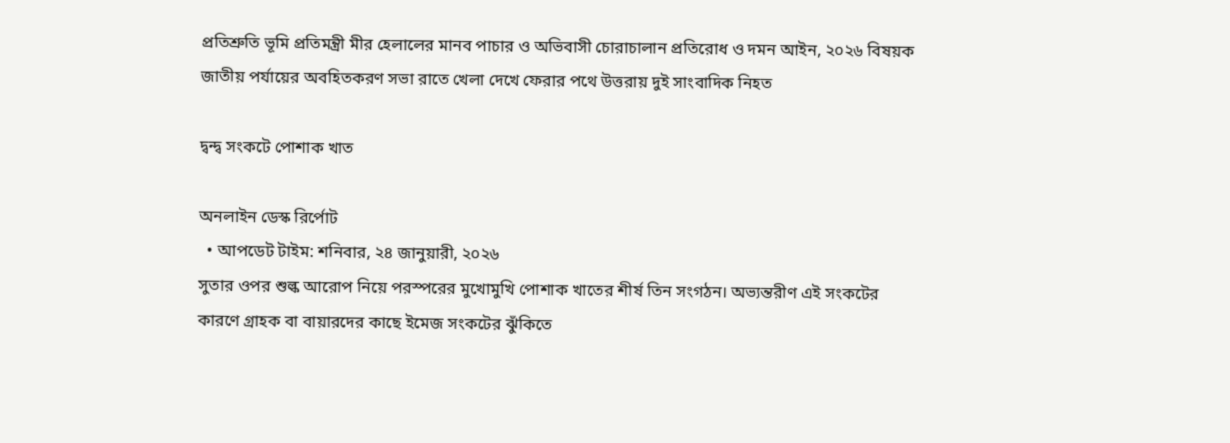প্রতিশ্রুতি ভূমি প্রতিমন্ত্রী মীর হেলালের মানব পাচার ও অভিবাসী চোরাচালান প্রতিরোধ ও দমন আইন, ২০২৬ বিষয়ক জাতীয় পর্যায়ের অবহিতকরণ সভা রাতে খেলা দেখে ফেরার পথে উত্তরায় দুই সাংবাদিক নিহত

দ্বন্দ্ব সংকটে পোশাক খাত

অনলাইন ডেস্ক রির্পোট
  • আপডেট টাইম: শনিবার, ২৪ জানুয়ারী, ২০২৬
সুতার ওপর শুল্ক আরোপ নিয়ে পরস্পরের মুখোমুখি পোশাক খাতের শীর্ষ তিন সংগঠন। অভ্যন্তরীণ এই সংকটের কারণে গ্রাহক বা বায়ারদের কাছে ইমেজ সংকটের ঝুঁকিতে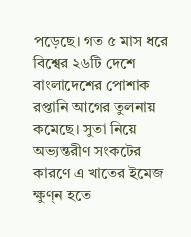পড়েছে। গত ৫ মাস ধরে বিশ্বের ২৬টি দেশে বাংলাদেশের পোশাক রপ্তানি আগের তুলনায় কমেছে। সুতা নিয়ে অভ্যন্তরীণ সংকটের কারণে এ খাতের ইমেজ ক্ষুণ্ন হতে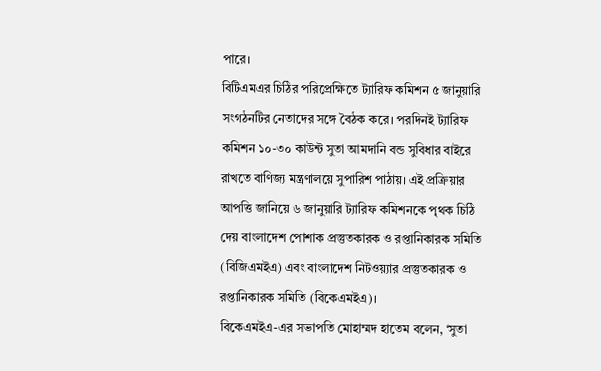পারে।
বিটিএমএর চিঠির পরিপ্রেক্ষিতে ট্যারিফ কমিশন ৫ জানুয়ারি সংগঠনটির নেতাদের সঙ্গে বৈঠক করে। পরদিনই ট্যারিফ কমিশন ১০-৩০ কাউন্ট সুতা আমদানি বন্ড সুবিধার বাইরে রাখতে বাণিজ্য মন্ত্রণালয়ে সুপারিশ পাঠায়। এই প্রক্রিয়ার আপত্তি জানিয়ে ৬ জানুয়ারি ট্যারিফ কমিশনকে পৃথক চিঠি দেয় বাংলাদেশ পোশাক প্রস্তুতকারক ও রপ্তানিকারক সমিতি (বিজিএমইএ) এবং বাংলাদেশ নিটওয়্যার প্রস্তুতকারক ও রপ্তানিকারক সমিতি (বিকেএমইএ)।
বিকেএমইএ-এর সভাপতি মোহাম্মদ হাতেম বলেন, ‘সুতা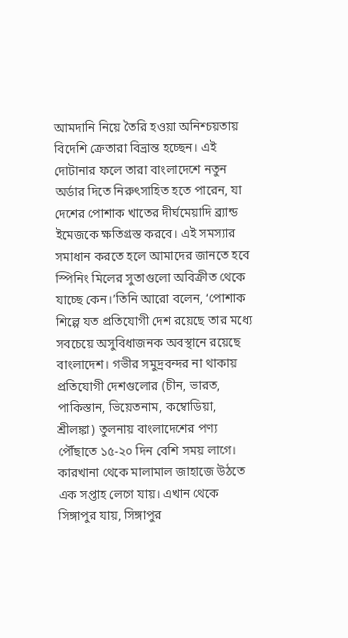আমদানি নিয়ে তৈরি হওয়া অনিশ্চয়তায় বিদেশি ক্রেতারা বিভ্রান্ত হচ্ছেন। এই দোটানার ফলে তারা বাংলাদেশে নতুন অর্ডার দিতে নিরুৎসাহিত হতে পারেন, যা দেশের পোশাক খাতের দীর্ঘমেয়াদি ব্র্যান্ড ইমেজকে ক্ষতিগ্রস্ত করবে। এই সমস্যার সমাধান করতে হলে আমাদের জানতে হবে স্পিনিং মিলের সুতাগুলো অবিক্রীত থেকে যাচ্ছে কেন।’তিনি আরো বলেন, ‘পোশাক শিল্পে যত প্রতিযোগী দেশ রয়েছে তার মধ্যে সবচেয়ে অসুবিধাজনক অবস্থানে রয়েছে বাংলাদেশ। গভীর সমুদ্রবন্দর না থাকায় প্রতিযোগী দেশগুলোর (চীন, ভারত, পাকিস্তান, ভিয়েতনাম, কম্বোডিয়া, শ্রীলঙ্কা) তুলনায় বাংলাদেশের পণ্য পৌঁছাতে ১৫-২০ দিন বেশি সময় লাগে। কারখানা থেকে মালামাল জাহাজে উঠতে এক সপ্তাহ লেগে যায়। এখান থেকে সিঙ্গাপুর যায়, সিঙ্গাপুর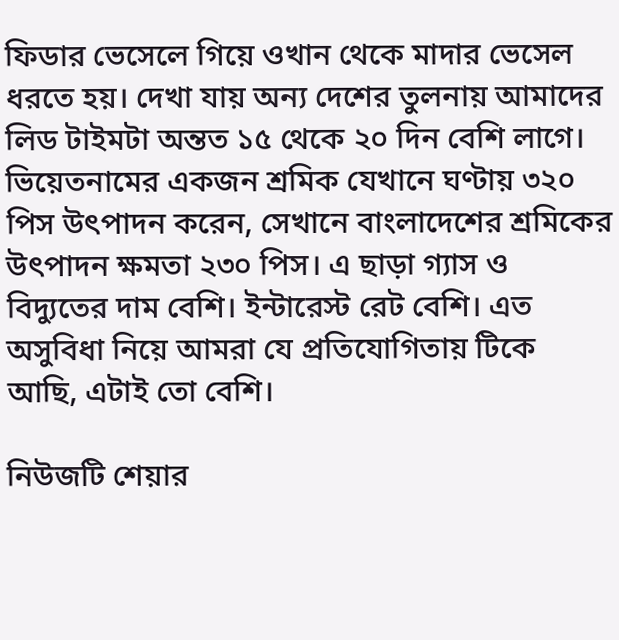ফিডার ভেসেলে গিয়ে ওখান থেকে মাদার ভেসেল ধরতে হয়। দেখা যায় অন্য দেশের তুলনায় আমাদের লিড টাইমটা অন্তত ১৫ থেকে ২০ দিন বেশি লাগে। ভিয়েতনামের একজন শ্রমিক যেখানে ঘণ্টায় ৩২০ পিস উৎপাদন করেন, সেখানে বাংলাদেশের শ্রমিকের উৎপাদন ক্ষমতা ২৩০ পিস। এ ছাড়া গ্যাস ও বিদ্যুতের দাম বেশি। ইন্টারেস্ট রেট বেশি। এত অসুবিধা নিয়ে আমরা যে প্রতিযোগিতায় টিকে আছি, এটাই তো বেশি।

নিউজটি শেয়ার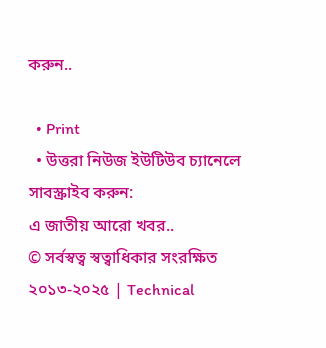করুন..

  • Print
  • উত্তরা নিউজ ইউটিউব চ্যানেলে সাবস্ক্রাইব করুন:
এ জাতীয় আরো খবর..
© সর্বস্বত্ব স্বত্বাধিকার সংরক্ষিত ২০১৩-২০২৫ | Technical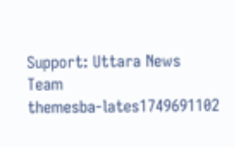Support: Uttara News Team
themesba-lates1749691102